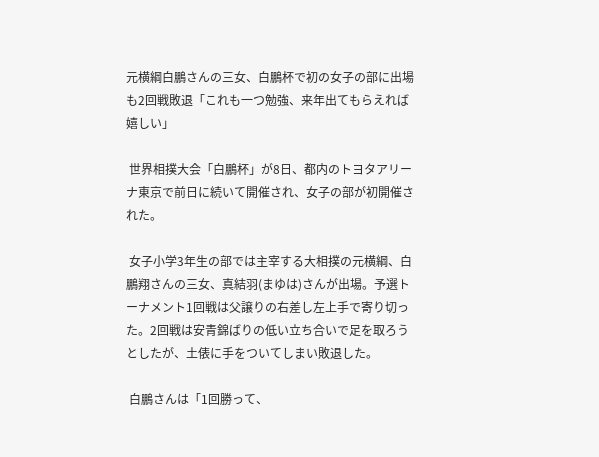元横綱白鵬さんの三女、白鵬杯で初の女子の部に出場も2回戦敗退「これも一つ勉強、来年出てもらえれば嬉しい」

 世界相撲大会「白鵬杯」が8日、都内のトヨタアリーナ東京で前日に続いて開催され、女子の部が初開催された。

 女子小学3年生の部では主宰する大相撲の元横綱、白鵬翔さんの三女、真結羽(まゆは)さんが出場。予選トーナメント1回戦は父譲りの右差し左上手で寄り切った。2回戦は安青錦ばりの低い立ち合いで足を取ろうとしたが、土俵に手をついてしまい敗退した。

 白鵬さんは「1回勝って、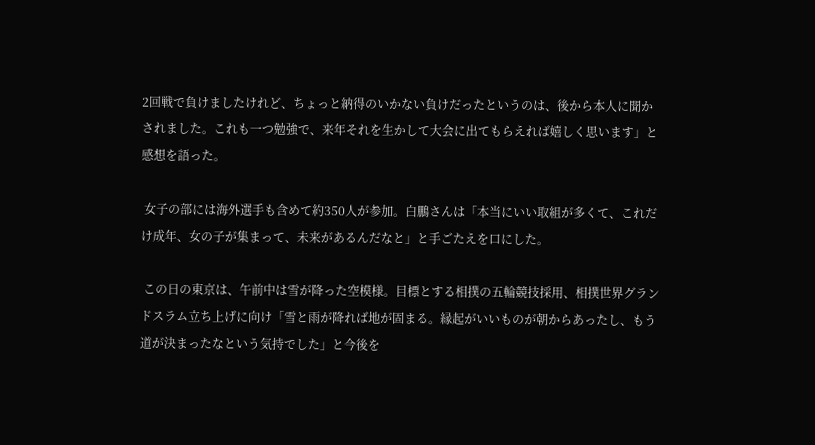2回戦で負けましたけれど、ちょっと納得のいかない負けだったというのは、後から本人に聞かされました。これも一つ勉強で、来年それを生かして大会に出てもらえれば嬉しく思います」と感想を語った。

 女子の部には海外選手も含めて約350人が参加。白鵬さんは「本当にいい取組が多くて、これだけ成年、女の子が集まって、未来があるんだなと」と手ごたえを口にした。

 この日の東京は、午前中は雪が降った空模様。目標とする相撲の五輪競技採用、相撲世界グランドスラム立ち上げに向け「雪と雨が降れば地が固まる。縁起がいいものが朝からあったし、もう道が決まったなという気持でした」と今後を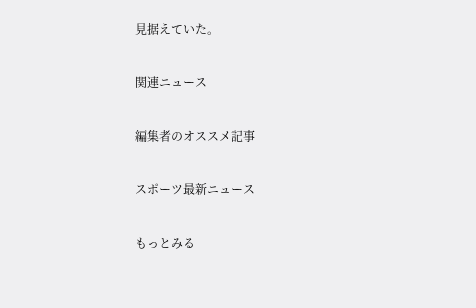見据えていた。

関連ニュース

編集者のオススメ記事

スポーツ最新ニュース

もっとみる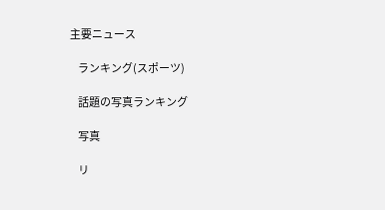主要ニュース

    ランキング(スポーツ)

    話題の写真ランキング

    写真

    リ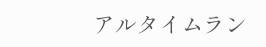アルタイムラン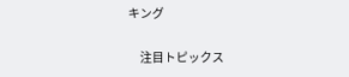キング

    注目トピックス